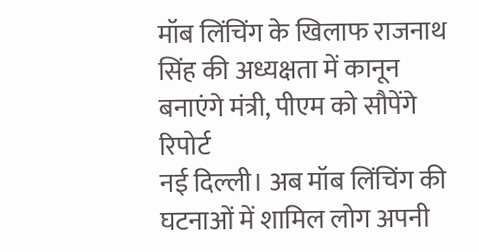मॉब लिंचिंग के खिलाफ राजनाथ सिंह की अध्यक्षता में कानून बनाएंगे मंत्री, पीएम को सौपेंगे रिपोर्ट
नई दिल्ली। अब मॉब लिंचिंग की घटनाओं में शामिल लोग अपनी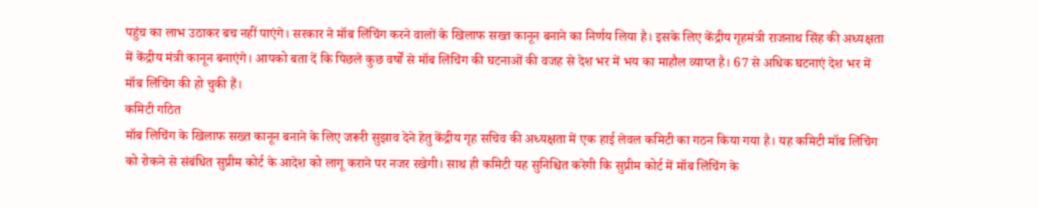पहुंच का लाभ उठाकर बच नहीं पाएंगे। सरकार ने मॉब लिंचिंग करने वालों के खिलाफ सख्त कानून बनाने का निर्णय लिया है। इसके लिए केंद्रीय गृहमंत्री राजनाथ सिंह की अध्यक्षता में केंद्रीय मंत्री कानून बनाएंगे। आपको बता दें कि पिछले कुछ वर्षों से मॉब लिंचिंग की घटनाओं की वजह से देश भर में भय का माहौल व्याप्त है। 67 से अधिक घटनाएं देश भर में मॉब लिंचिंग की हो चुकी हैं।
कमिटी गठित
मॉब लिचिंग के खिलाफ सख्त कानून बनाने के लिए जरूरी सुझाव देने हेतु केंद्रीय गृह सचिव की अध्यक्षता में एक हाई लेवल कमिटी का गठन किया गया है। यह कमिटी मॉब लिंचिंग को रोकने से संबंधित सुप्रीम कोर्ट के आदेश को लागू कराने पर नजर रखेगी। साथ ही कमिटी यह सुनिश्चित करेगी कि सुप्रीम कोर्ट में मॉब लिंचिंग के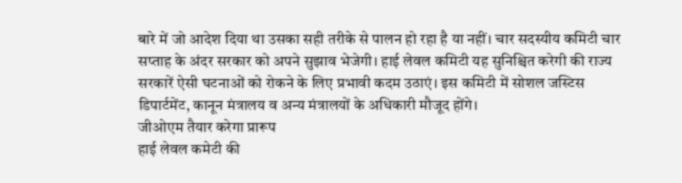बारे में जो आदेश दिया था उसका सही तरीके से पालन हो रहा है या नहीं। चार सदस्यीय कमिटी चार सप्ताह के अंदर सरकार को अपने सुझाव भेजेगी। हाई लेवल कमिटी यह सुनिश्चित करेगी की राज्य सरकारें ऐसी घटनाओं को रोकने के लिए प्रभावी कदम उठाएं। इस कमिटी में सोशल जस्टिस डिपार्टमेंट, कानून मंत्रालय व अन्य मंत्रालयों के अधिकारी मौजूद होंगे।
जीओएम तैयार करेगा प्रारूप
हाई लेवल कमेटी की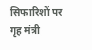सिफारिशों पर गृह मंत्री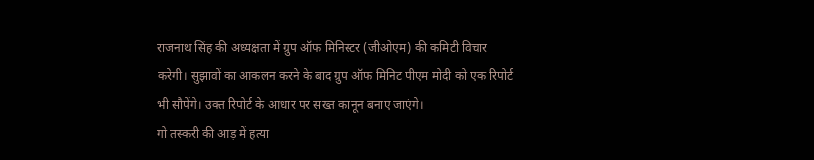राजनाथ सिंह की अध्यक्षता में ग्रुप ऑफ मिनिस्टर (जीओएम) की कमिटी विचार करेगी। सुझावों का आकलन करने के बाद ग्रुप ऑफ मिनिट पीएम मोदी को एक रिपोर्ट भी सौपेंगे। उक्त रिपोर्ट के आधार पर सख्त कानून बनाए जाएंगे।
गो तस्करी की आड़ में हत्या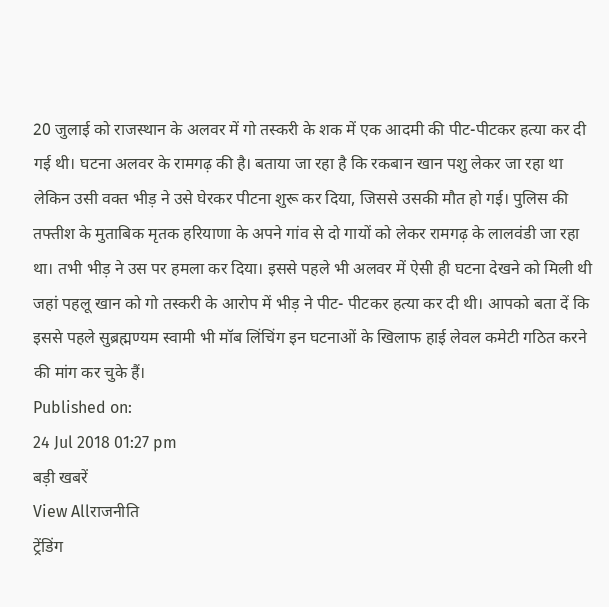20 जुलाई को राजस्थान के अलवर में गो तस्करी के शक में एक आदमी की पीट-पीटकर हत्या कर दी गई थी। घटना अलवर के रामगढ़ की है। बताया जा रहा है कि रकबान खान पशु लेकर जा रहा था लेकिन उसी वक्त भीड़ ने उसे घेरकर पीटना शुरू कर दिया, जिससे उसकी मौत हो गई। पुलिस की तफ्तीश के मुताबिक मृतक हरियाणा के अपने गांव से दो गायों को लेकर रामगढ़ के लालवंडी जा रहा था। तभी भीड़ ने उस पर हमला कर दिया। इससे पहले भी अलवर में ऐसी ही घटना देखने को मिली थी जहां पहलू खान को गो तस्करी के आरोप में भीड़ ने पीट- पीटकर हत्या कर दी थी। आपको बता दें कि इससे पहले सुब्रह्मण्यम स्वामी भी मॉब लिंचिंग इन घटनाओं के खिलाफ हाई लेवल कमेटी गठित करने की मांग कर चुके हैं।
Published on:
24 Jul 2018 01:27 pm
बड़ी खबरें
View Allराजनीति
ट्रेंडिंग